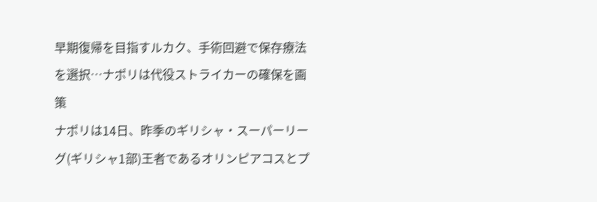早期復帰を目指すルカク、手術回避で保存療法を選択…ナポリは代役ストライカーの確保を画策
ナポリは14日、昨季のギリシャ・スーパーリーグ(ギリシャ1部)王者であるオリンピアコスとプ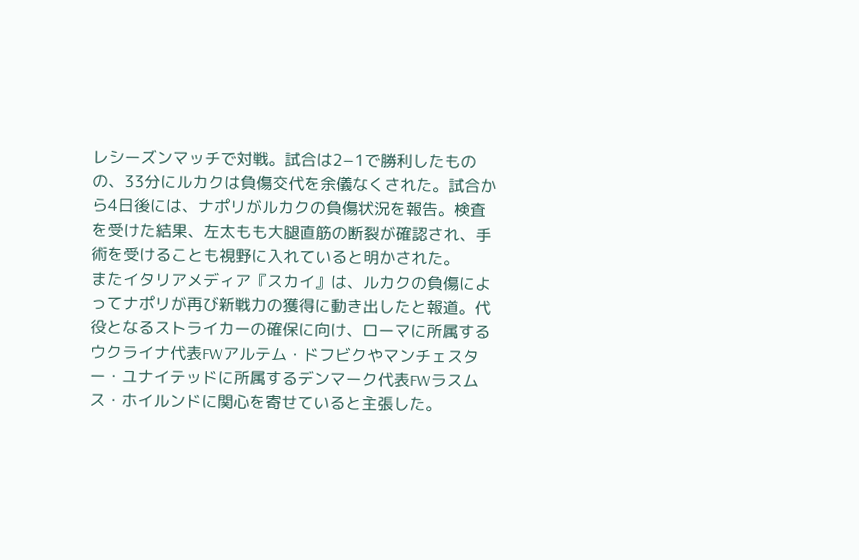レシーズンマッチで対戦。試合は2−1で勝利したものの、33分にルカクは負傷交代を余儀なくされた。試合から4日後には、ナポリがルカクの負傷状況を報告。検査を受けた結果、左太もも大腿直筋の断裂が確認され、手術を受けることも視野に入れていると明かされた。
またイタリアメディア『スカイ』は、ルカクの負傷によってナポリが再び新戦力の獲得に動き出したと報道。代役となるストライカーの確保に向け、ローマに所属するウクライナ代表FWアルテム・ドフビクやマンチェスター・ユナイテッドに所属するデンマーク代表FWラスムス・ホイルンドに関心を寄せていると主張した。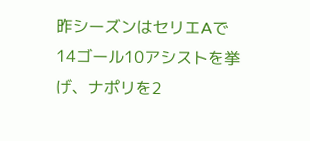昨シーズンはセリエAで14ゴール10アシストを挙げ、ナポリを2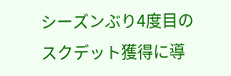シーズンぶり4度目のスクデット獲得に導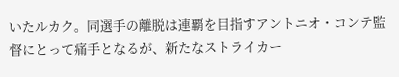いたルカク。同選手の離脱は連覇を目指すアントニオ・コンテ監督にとって痛手となるが、新たなストライカー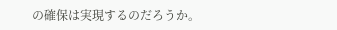の確保は実現するのだろうか。